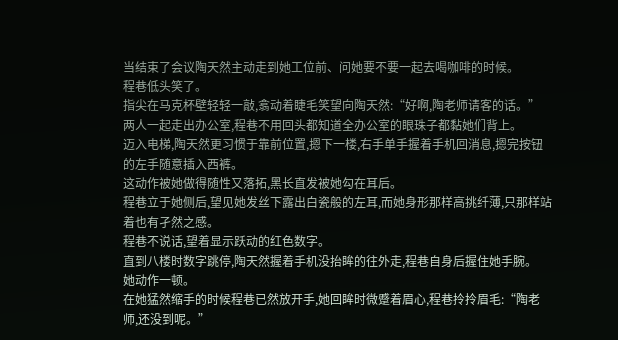当结束了会议陶天然主动走到她工位前、问她要不要一起去喝咖啡的时候。
程巷低头笑了。
指尖在马克杯壁轻轻一敲,翕动着睫毛笑望向陶天然:“好啊,陶老师请客的话。”
两人一起走出办公室,程巷不用回头都知道全办公室的眼珠子都黏她们背上。
迈入电梯,陶天然更习惯于靠前位置,摁下一楼,右手单手握着手机回消息,摁完按钮的左手随意插入西裤。
这动作被她做得随性又落拓,黑长直发被她勾在耳后。
程巷立于她侧后,望见她发丝下露出白瓷般的左耳,而她身形那样高挑纤薄,只那样站着也有孑然之感。
程巷不说话,望着显示跃动的红色数字。
直到八楼时数字跳停,陶天然握着手机没抬眸的往外走,程巷自身后握住她手腕。
她动作一顿。
在她猛然缩手的时候程巷已然放开手,她回眸时微蹙着眉心,程巷拎拎眉毛:“陶老师,还没到呢。”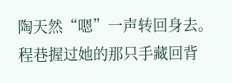陶天然“嗯”一声转回身去。
程巷握过她的那只手藏回背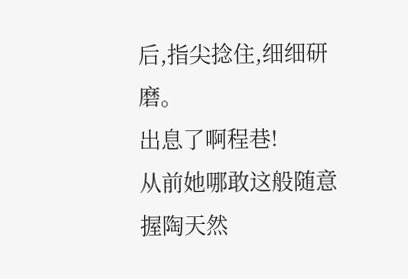后,指尖捻住,细细研磨。
出息了啊程巷!
从前她哪敢这般随意握陶天然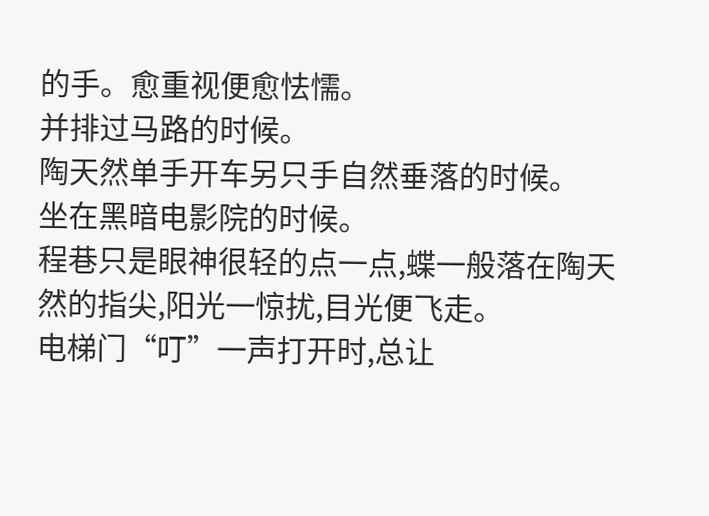的手。愈重视便愈怯懦。
并排过马路的时候。
陶天然单手开车另只手自然垂落的时候。
坐在黑暗电影院的时候。
程巷只是眼神很轻的点一点,蝶一般落在陶天然的指尖,阳光一惊扰,目光便飞走。
电梯门“叮”一声打开时,总让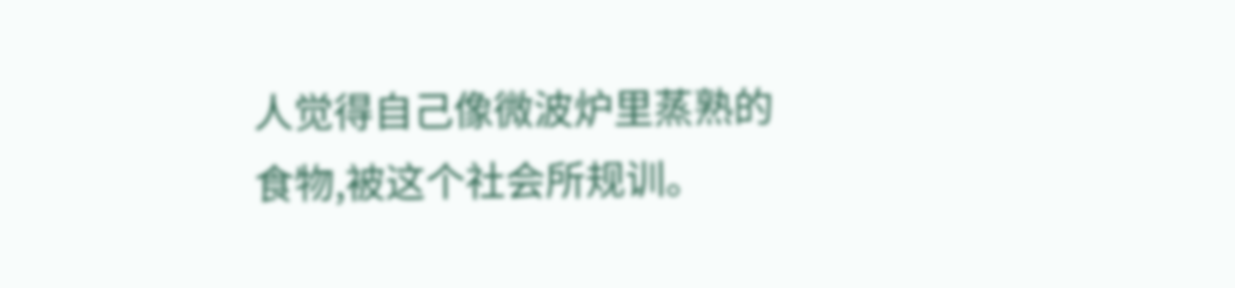人觉得自己像微波炉里蒸熟的食物,被这个社会所规训。